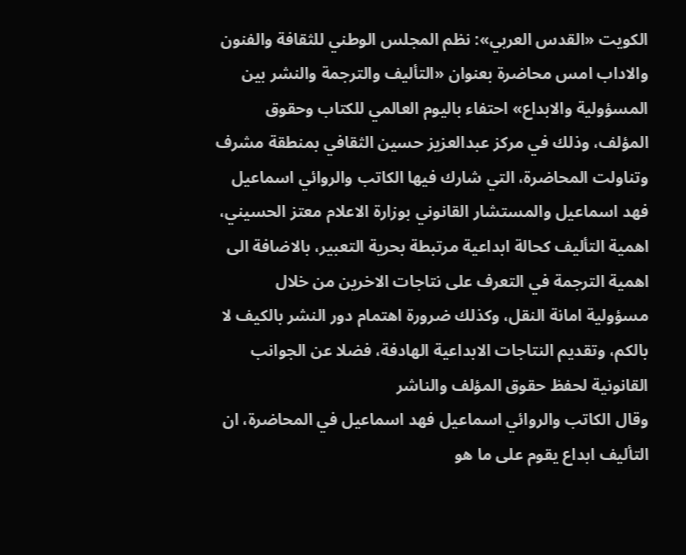الكويت «القدس العربي»: نظم المجلس الوطني للثقافة والفنون والاداب امس محاضرة بعنوان «التأليف والترجمة والنشر بين المسؤولية والابداع» احتفاء باليوم العالمي للكتاب وحقوق المؤلف، وذلك في مركز عبدالعزيز حسين الثقافي بمنطقة مشرف
وتناولت المحاضرة، التي شارك فيها الكاتب والروائي اسماعيل فهد اسماعيل والمستشار القانوني بوزارة الاعلام معتز الحسيني، اهمية التأليف كحالة ابداعية مرتبطة بحرية التعبير، بالاضافة الى اهمية الترجمة في التعرف على نتاجات الاخرين من خلال مسؤولية امانة النقل، وكذلك ضرورة اهتمام دور النشر بالكيف لا بالكم، وتقديم النتاجات الابداعية الهادفة، فضلا عن الجوانب القانونية لحفظ حقوق المؤلف والناشر
وقال الكاتب والروائي اسماعيل فهد اسماعيل في المحاضرة، ان التأليف ابداع يقوم على ما هو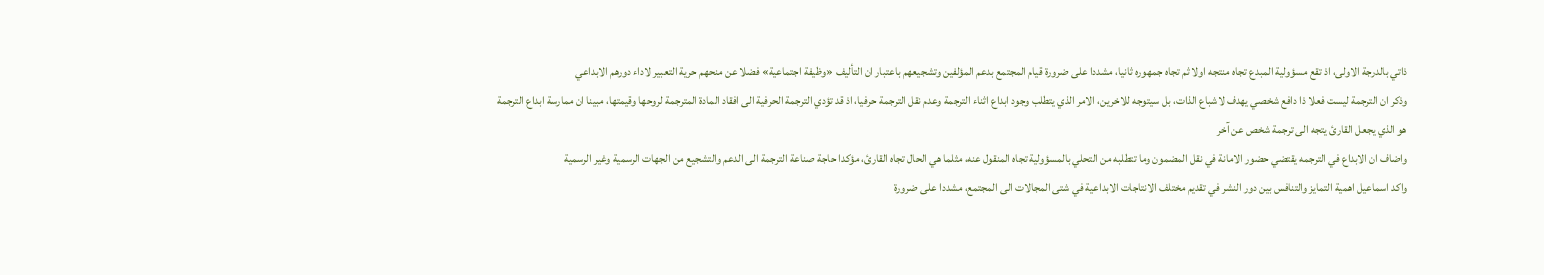ذاتي بالدرجة الاولى، اذ تقع مسؤولية المبدع تجاه منتجه اولا ثم تجاه جمهوره ثانيا، مشددا على ضرورة قيام المجتمع بدعم المؤلفين وتشجيعهم باعتبار ان التأليف «وظيفة اجتماعية» فضلا عن منحهم حرية التعبير لاداء دورهم الابداعي
وذكر ان الترجمة ليست فعلا ذا دافع شخصي يهدف لاشباع الذات، بل سيتوجه للاخرين، الامر الذي يتطلب وجود ابداع اثناء الترجمة وعدم نقل الترجمة حرفيا، اذ قد تؤدي الترجمة الحرفية الى افقاد المادة المترجمة لروحها وقيمتها، مبينا ان ممارسة ابداع الترجمة هو الذي يجعل القارئ يتجه الى ترجمة شخص عن آخر
واضاف ان الابداع في الترجمه يقتضي حضور الامانة في نقل المضمون وما تتطلبه من التحلي بالمسؤولية تجاه المنقول عنه، مثلما هي الحال تجاه القارئ، مؤكدا حاجة صناعة الترجمة الى الدعم والتشجيع من الجهات الرسمية وغير الرسمية
واكد اسماعيل اهمية التمايز والتنافس بين دور النشر في تقديم مختلف الانتاجات الابداعية في شتى المجالات الى المجتمع، مشددا على ضرورة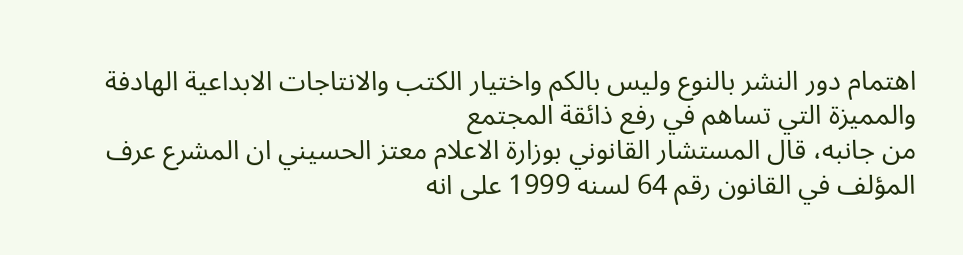اهتمام دور النشر بالنوع وليس بالكم واختيار الكتب والانتاجات الابداعية الهادفة والمميزة التي تساهم في رفع ذائقة المجتمع
من جانبه، قال المستشار القانوني بوزارة الاعلام معتز الحسيني ان المشرع عرف المؤلف في القانون رقم 64 لسنه 1999 على انه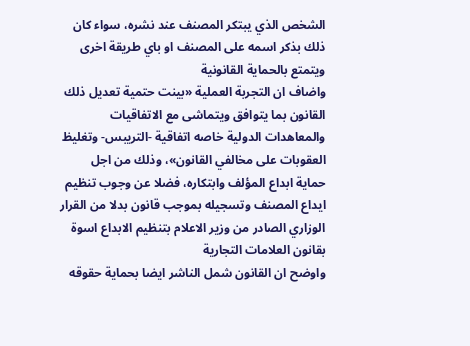الشخص الذي يبتكر المصنف عند نشره، سواء كان ذلك بذكر اسمه على المصنف او باي طريقة اخرى ويتمتع بالحماية القانونية
واضاف ان التجربة العملية «بينت حتمية تعديل ذلك القانون بما يتوافق ويتماشى مع الاتفاقيات والمعاهدات الدولية خاصه اتفاقية -التريبس- وتغليظ العقوبات على مخالفي القانون»، وذلك من اجل حماية ابداع المؤلف وابتكاره، فضلا عن وجوب تنظيم ايداع المصنف وتسجيله بموجب قانون بدلا من القرار الوزاري الصادر من وزير الاعلام بتنظيم الابداع اسوة بقانون العلامات التجارية
واوضح ان القانون شمل الناشر ايضا بحماية حقوقه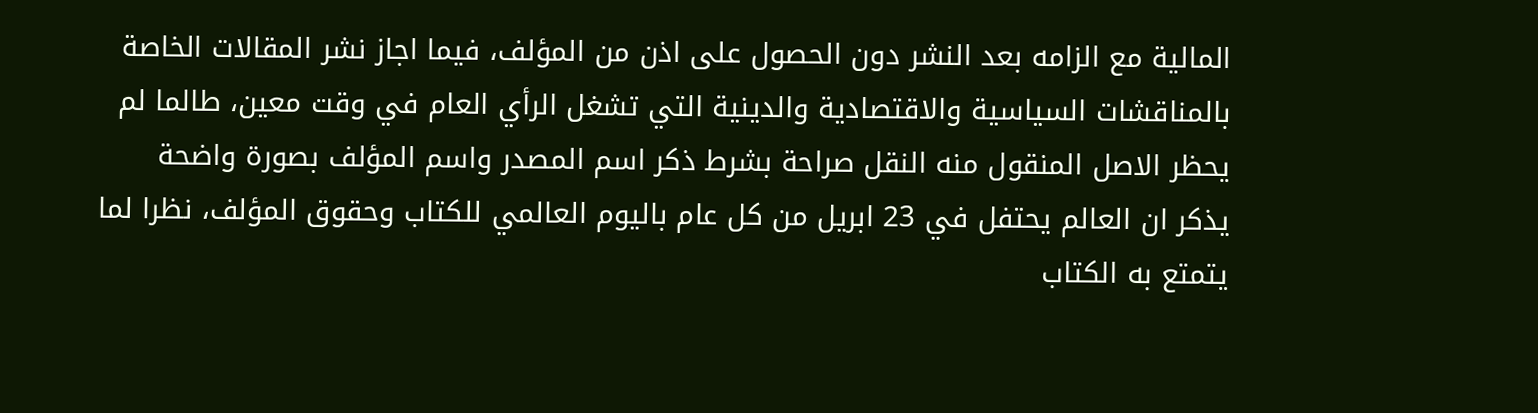المالية مع الزامه بعد النشر دون الحصول على اذن من المؤلف، فيما اجاز نشر المقالات الخاصة بالمناقشات السياسية والاقتصادية والدينية التي تشغل الرأي العام في وقت معين، طالما لم يحظر الاصل المنقول منه النقل صراحة بشرط ذكر اسم المصدر واسم المؤلف بصورة واضحة
يذكر ان العالم يحتفل في 23 ابريل من كل عام باليوم العالمي للكتاب وحقوق المؤلف، نظرا لما يتمتع به الكتاب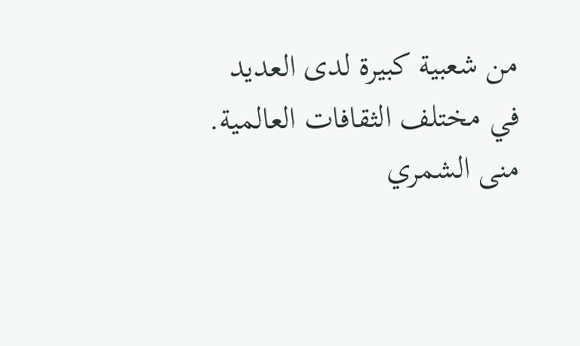من شعبية كبيرة لدى العديد في مختلف الثقافات العالمية.
منى الشمري